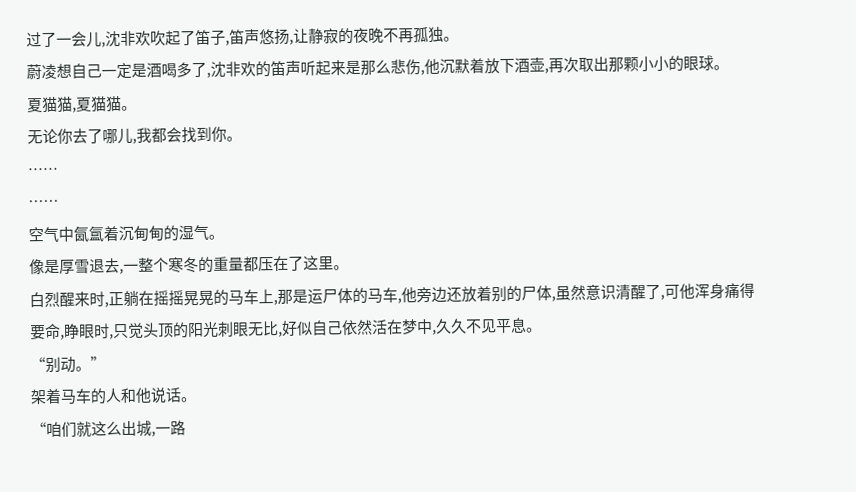过了一会儿,沈非欢吹起了笛子,笛声悠扬,让静寂的夜晚不再孤独。
蔚凌想自己一定是酒喝多了,沈非欢的笛声听起来是那么悲伤,他沉默着放下酒壶,再次取出那颗小小的眼球。
夏猫猫,夏猫猫。
无论你去了哪儿,我都会找到你。
……
……
空气中氤氲着沉甸甸的湿气。
像是厚雪退去,一整个寒冬的重量都压在了这里。
白烈醒来时,正躺在摇摇晃晃的马车上,那是运尸体的马车,他旁边还放着别的尸体,虽然意识清醒了,可他浑身痛得要命,睁眼时,只觉头顶的阳光刺眼无比,好似自己依然活在梦中,久久不见平息。
“别动。”
架着马车的人和他说话。
“咱们就这么出城,一路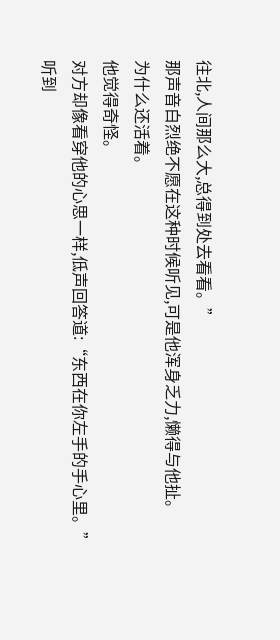往北,人间那么大,总得到处去看看。”
那声音白烈绝不愿在这种时候听见,可是他浑身乏力,懒得与他扯。
为什么还活着。
他觉得奇怪。
对方却像看穿他的心思一样,低声回答道:“东西在你左手的手心里。”
听到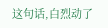这句话,白烈动了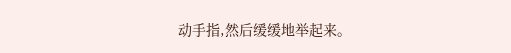动手指,然后缓缓地举起来。